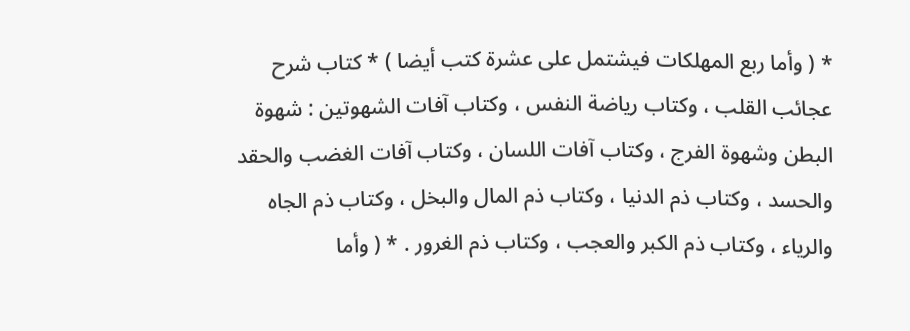* ( وأما ربع المهلكات فيشتمل على عشرة كتب أيضا ) * كتاب شرح عجائب القلب ، وكتاب رياضة النفس ، وكتاب آفات الشهوتين : شهوة البطن وشهوة الفرج ، وكتاب آفات اللسان ، وكتاب آفات الغضب والحقد والحسد ، وكتاب ذم الدنيا ، وكتاب ذم المال والبخل ، وكتاب ذم الجاه والرياء ، وكتاب ذم الكبر والعجب ، وكتاب ذم الغرور . * ( وأما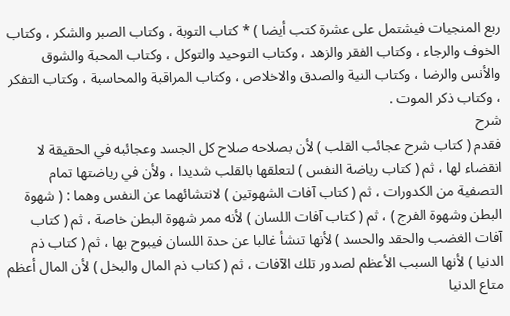ربع المنجيات فيشتمل على عشرة كتب أيضا ) * كتاب التوبة ، وكتاب الصبر والشكر ، وكتاب الخوف والرجاء ، وكتاب الفقر والزهد ، وكتاب التوحيد والتوكل ، وكتاب المحبة والشوق والأنس والرضا ، وكتاب النية والصدق والاخلاص ، وكتاب المراقبة والمحاسبة ، وكتاب التفكر ، وكتاب ذكر الموت .
شرح
فقدم ( كتاب شرح عجائب القلب ) لأن بصلاحه صلاح كل الجسد وعجائبه في الحقيقة لا انقضاء لها ، ثم ( كتاب رياضة النفس ) لتعلقها بالقلب شديدا ، ولأن في رياضتها تمام التصفية من الكدورات ، ثم ( كتاب آفات الشهوتين ) لانتشائهما عن النفس وهما : ( شهوة البطن وشهوة الفرج ) ، ثم ( كتاب آفات اللسان ) لأنه ممر شهوة البطن خاصة ، ثم ( كتاب آفات الغضب والحقد والحسد ) لأنها تنشأ غالبا عن حدة اللسان فيبوح بها ، ثم ( كتاب ذم الدنيا ) لأنها السبب الأعظم لصدور تلك الآفات ، ثم ( كتاب ذم المال والبخل ) لأن المال أعظم متاع الدنيا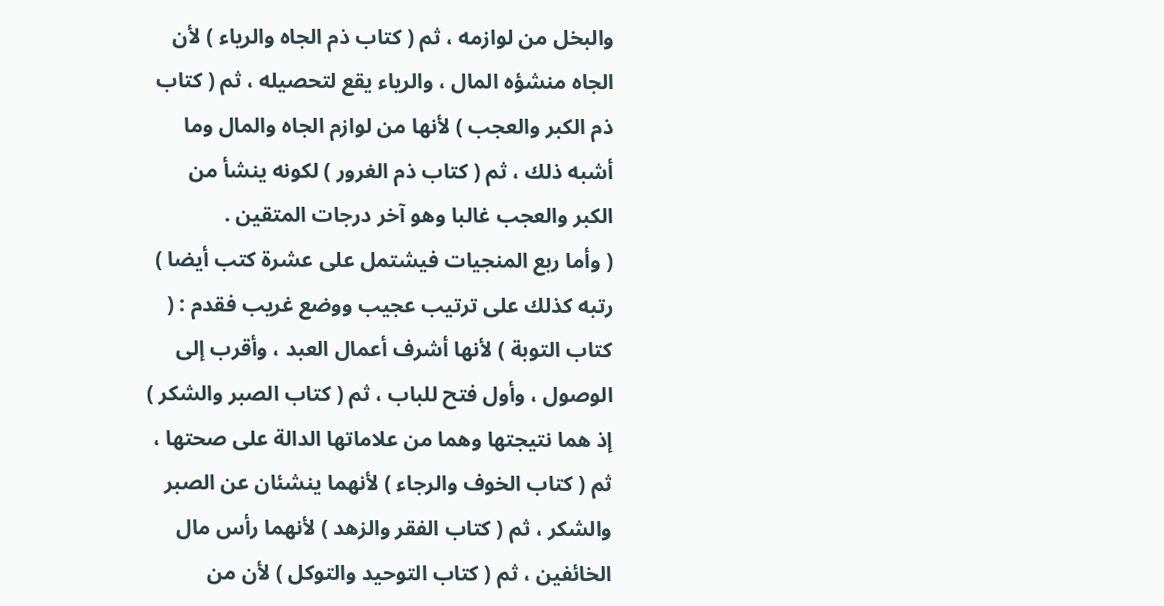والبخل من لوازمه ، ثم ( كتاب ذم الجاه والرياء ) لأن الجاه منشؤه المال ، والرياء يقع لتحصيله ، ثم ( كتاب ذم الكبر والعجب ) لأنها من لوازم الجاه والمال وما أشبه ذلك ، ثم ( كتاب ذم الغرور ) لكونه ينشأ من الكبر والعجب غالبا وهو آخر درجات المتقين .
( وأما ربع المنجيات فيشتمل على عشرة كتب أيضا ) رتبه كذلك على ترتيب عجيب ووضع غريب فقدم : ( كتاب التوبة ) لأنها أشرف أعمال العبد ، وأقرب إلى الوصول ، وأول فتح للباب ، ثم ( كتاب الصبر والشكر ) إذ هما نتيجتها وهما من علاماتها الدالة على صحتها ، ثم ( كتاب الخوف والرجاء ) لأنهما ينشئان عن الصبر والشكر ، ثم ( كتاب الفقر والزهد ) لأنهما رأس مال الخائفين ، ثم ( كتاب التوحيد والتوكل ) لأن من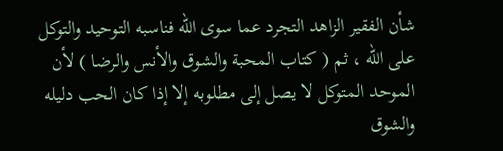شأن الفقير الزاهد التجرد عما سوى اللّه فناسبه التوحيد والتوكل على اللّه ، ثم ( كتاب المحبة والشوق والأنس والرضا ) لأن الموحد المتوكل لا يصل إلى مطلوبه إلا إذا كان الحب دليله والشوق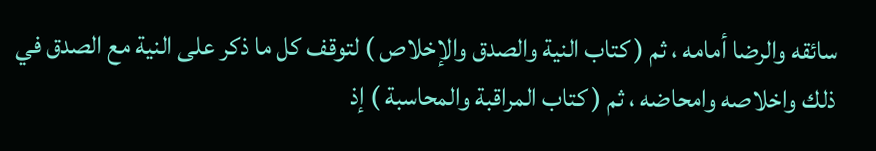سائقه والرضا أمامه ، ثم ( كتاب النية والصدق والإخلاص ) لتوقف كل ما ذكر على النية مع الصدق في ذلك واخلاصه وامحاضه ، ثم ( كتاب المراقبة والمحاسبة ) إذ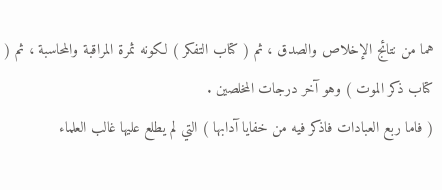هما من نتائج الإخلاص والصدق ، ثم ( كتاب التفكر ) لكونه ثمرة المراقبة والمحاسبة ، ثم ( كتاب ذكر الموت ) وهو آخر درجات المخلصين .
( فاما ربع العبادات فاذكر فيه من خفايا آدابها ) التي لم يطلع عليها غالب العلماء